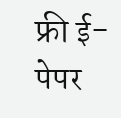फ्री ई-पेपर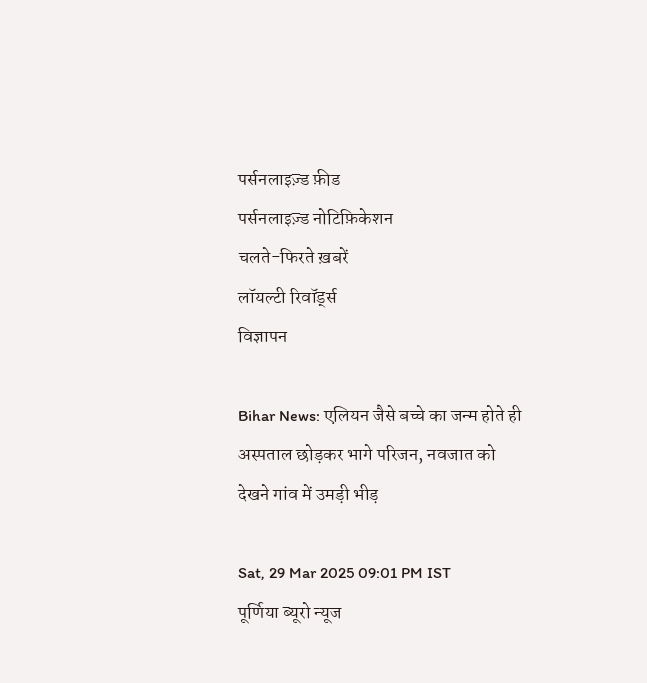पर्सनलाइज़्ड फ़ीड
पर्सनलाइज़्ड नोटिफ़िकेशन
चलते-फिरते ख़बरें
लॉयल्टी रिवॉर्ड्स
विज्ञापन

Bihar News: एलियन जैसे बच्चे का जन्म होते ही अस्पताल छोड़कर भागे परिजन, नवजात को देखने गांव में उमड़ी भीड़

Sat, 29 Mar 2025 09:01 PM IST
पूर्णिया ब्यूरो न्यूज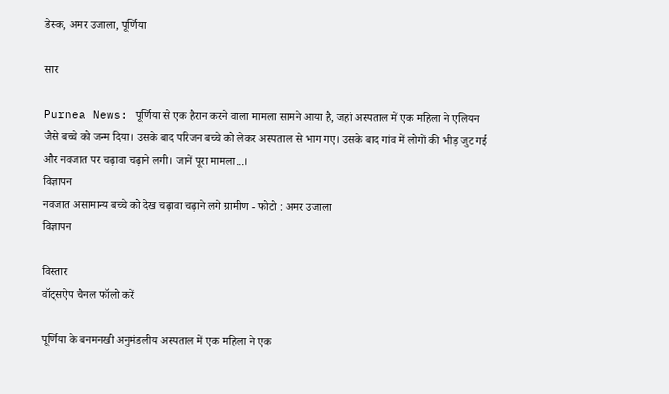डेस्क, अमर उजाला, पूर्णिया

सार

Purnea News: पूर्णिया से एक हैरान करने वाला मामला सामने आया है, जहां अस्पताल में एक महिला ने एलियन जैसे बच्चे को जन्म दिया। उसके बाद परिजन बच्चे को लेकर अस्पताल से भाग गए। उसके बाद गांव में लोगों की भीड़ जुट गई और नवजात पर चढ़ावा चढ़ाने लगी। जानें पूरा मामला...।
विज्ञापन
नवजात असामान्य बच्चे को देख चढ़ावा चढ़ाने लगे ग्रामीण - फोटो : अमर उजाला
विज्ञापन

विस्तार
वॉट्सऐप चैनल फॉलो करें

पूर्णिया के बनमनखी अनुमंडलीय अस्पताल में एक महिला ने एक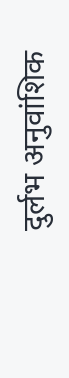दुर्लभ अनुवांशिक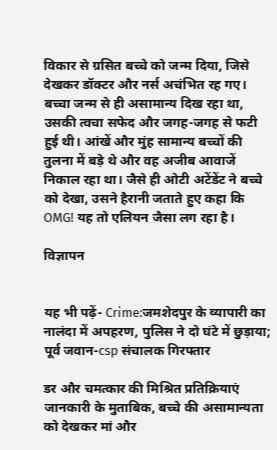विकार से ग्रसित बच्चे को जन्म दिया, जिसे देखकर डॉक्टर और नर्स अचंभित रह गए। बच्चा जन्म से ही असामान्य दिख रहा था, उसकी त्वचा सफेद और जगह-जगह से फटी हुई थी। आंखें और मुंह सामान्य बच्चों की तुलना में बड़े थे और वह अजीब आवाजें निकाल रहा था। जैसे ही ओटी अटेंडेंट ने बच्चे को देखा, उसने हैरानी जताते हुए कहा कि OMG! यह तो एलियन जैसा लग रहा है।

विज्ञापन


यह भी पढ़ें- Crime:जमशेदपुर के व्यापारी का नालंदा में अपहरण, पुलिस ने दो घंटे में छुड़ाया; पूर्व जवान-csp संचालक गिरफ्तार

डर और चमत्कार की मिश्रित प्रतिक्रियाएं
जानकारी के मुताबिक, बच्चे की असामान्यता को देखकर मां और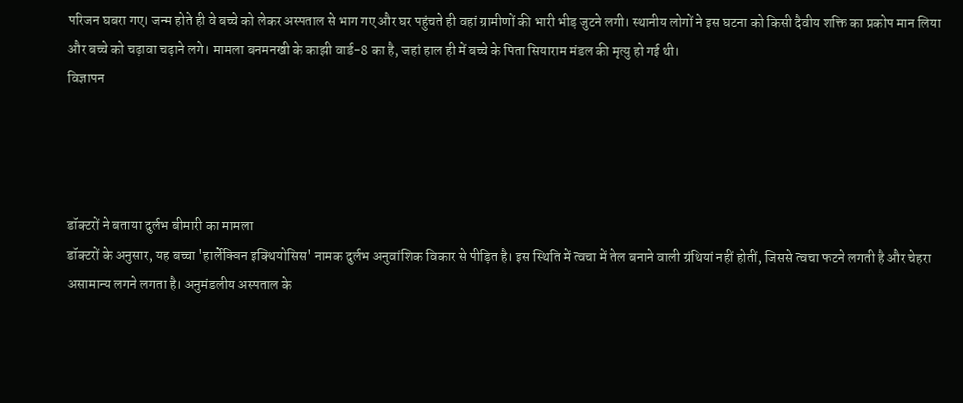परिजन घबरा गए। जन्म होते ही वे बच्चे को लेकर अस्पताल से भाग गए और घर पहुंचते ही वहां ग्रामीणों की भारी भीड़ जुटने लगी। स्थानीय लोगों ने इस घटना को किसी दैवीय शक्ति का प्रकोप मान लिया और बच्चे को चढ़ावा चढ़ाने लगे। मामला बनमनखी के काझी वार्ड-8 का है, जहां हाल ही में बच्चे के पिता सियाराम मंडल की मृत्यु हो गई थी।
विज्ञापन




डॉक्टरों ने बताया दुर्लभ बीमारी का मामला
डॉक्टरों के अनुसार, यह बच्चा 'हार्लेक्विन इक्थियोसिस' नामक दुर्लभ अनुवांशिक विकार से पीड़ित है। इस स्थिति में त्वचा में तेल बनाने वाली ग्रंथियां नहीं होतीं, जिससे त्वचा फटने लगती है और चेहरा असामान्य लगने लगता है। अनुमंडलीय अस्पताल के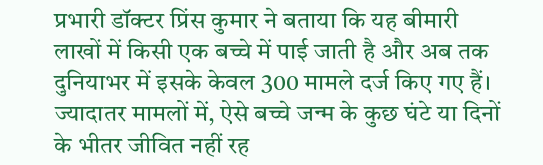प्रभारी डॉक्टर प्रिंस कुमार ने बताया कि यह बीमारी लाखों में किसी एक बच्चे में पाई जाती है और अब तक दुनियाभर में इसके केवल 300 मामले दर्ज किए गए हैं। ज्यादातर मामलों में, ऐसे बच्चे जन्म के कुछ घंटे या दिनों के भीतर जीवित नहीं रह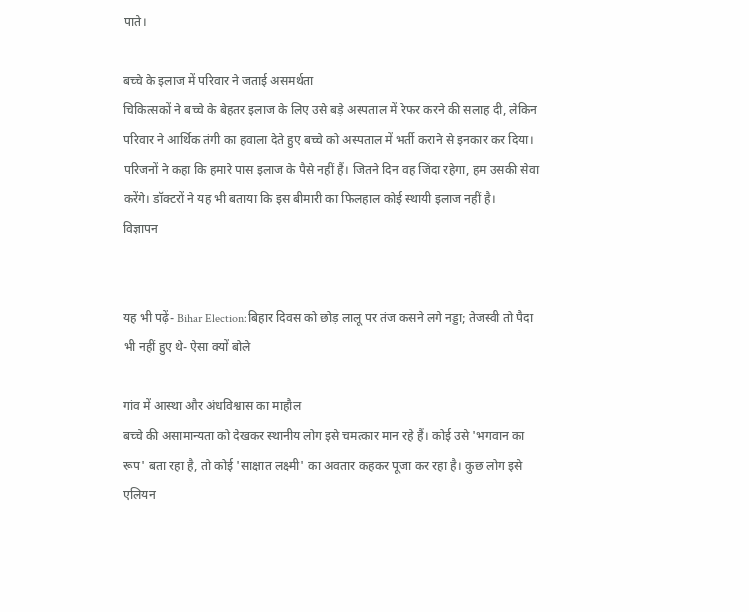पाते।

बच्चे के इलाज में परिवार ने जताई असमर्थता
चिकित्सकों ने बच्चे के बेहतर इलाज के लिए उसे बड़े अस्पताल में रेफर करने की सलाह दी, लेकिन परिवार ने आर्थिक तंगी का हवाला देते हुए बच्चे को अस्पताल में भर्ती कराने से इनकार कर दिया। परिजनों ने कहा कि हमारे पास इलाज के पैसे नहीं हैं। जितने दिन वह जिंदा रहेगा, हम उसकी सेवा करेंगे। डॉक्टरों ने यह भी बताया कि इस बीमारी का फिलहाल कोई स्थायी इलाज नहीं है।
विज्ञापन


यह भी पढ़ें- Bihar Election:बिहार दिवस को छोड़ लालू पर तंज कसने लगे नड्डा; तेजस्वी तो पैदा भी नहीं हुए थे- ऐसा क्यों बोले

गांव में आस्था और अंधविश्वास का माहौल
बच्चे की असामान्यता को देखकर स्थानीय लोग इसे चमत्कार मान रहे हैं। कोई उसे 'भगवान का रूप' बता रहा है, तो कोई 'साक्षात लक्ष्मी' का अवतार कहकर पूजा कर रहा है। कुछ लोग इसे एलियन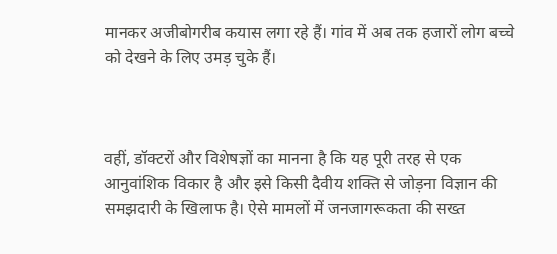मानकर अजीबोगरीब कयास लगा रहे हैं। गांव में अब तक हजारों लोग बच्चे को देखने के लिए उमड़ चुके हैं।



वहीं, डॉक्टरों और विशेषज्ञों का मानना है कि यह पूरी तरह से एक आनुवांशिक विकार है और इसे किसी दैवीय शक्ति से जोड़ना विज्ञान की समझदारी के खिलाफ है। ऐसे मामलों में जनजागरूकता की सख्त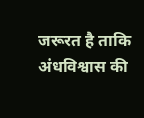जरूरत है ताकि अंधविश्वास की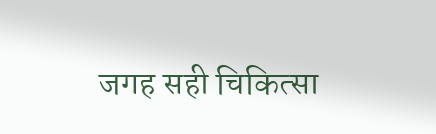जगह सही चिकित्सा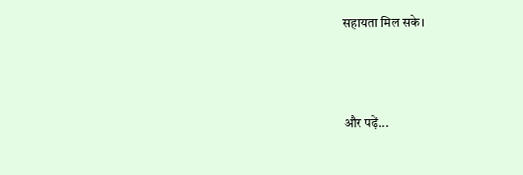सहायता मिल सके।



और पढ़ें...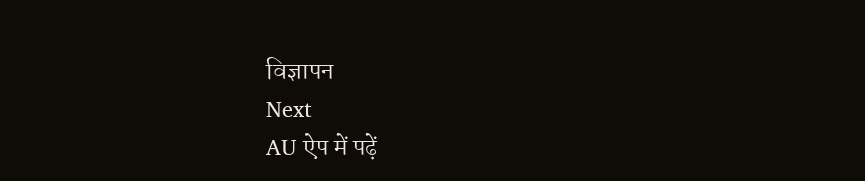विज्ञापन
Next
AU ऐप में पढ़ें